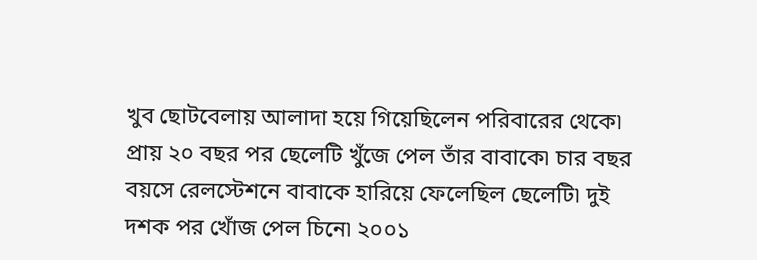খুব ছোটবেলায় আলাদা হয়ে গিয়েছিলেন পরিবারের থেকে৷ প্রায় ২০ বছর পর ছেলেটি খুঁজে পেল তাঁর বাবাকে৷ চার বছর বয়সে রেলস্টেশনে বাবাকে হারিয়ে ফেলেছিল ছেলেটি৷ দুই দশক পর খোঁজ পেল চিনে৷ ২০০১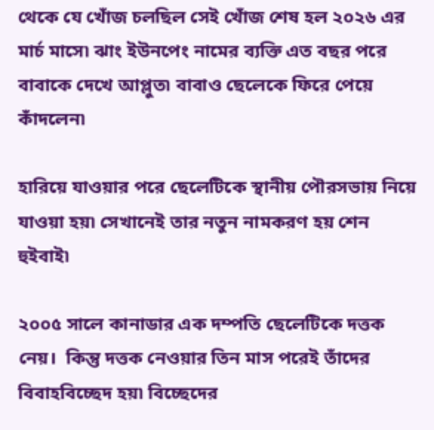থেকে যে খোঁজ চলছিল সেই খোঁজ শেষ হল ২০২৬ এর মার্চ মাসে৷ ঝাং ইউনপেং নামের ব্যক্তি এত বছর পরে বাবাকে দেখে আপ্লুত৷ বাবাও ছেলেকে ফিরে পেয়ে কাঁদলেন৷

হারিয়ে যাওয়ার পরে ছেলেটিকে স্থানীয় পৌরসভায় নিয়ে যাওয়া হয়৷ সেখানেই তার নতুন নামকরণ হয় শেন হুইবাই৷

২০০৫ সালে কানাডার এক দম্পতি ছেলেটিকে দত্তক নেয়।  কিন্তু দত্তক নেওয়ার তিন মাস পরেই তাঁদের বিবাহবিচ্ছেদ হয়৷ বিচ্ছেদের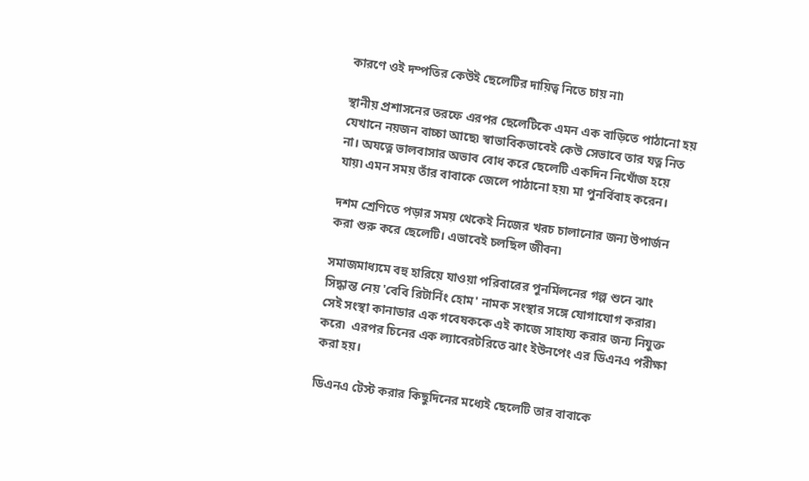কারণে ওই দম্পতির কেউই ছেলেটির দায়িত্ব নিতে চায় না৷

স্থানীয় প্রশাসনের তরফে এরপর ছেলেটিকে এমন এক বাড়িতে পাঠানো হয় যেখানে নয়জন বাচ্চা আছে৷ স্বাভাবিকভাবেই কেউ সেভাবে তার যত্ন নিত না। অযত্নে ভালবাসার অভাব বোধ করে ছেলেটি একদিন নিখোঁজ হয়ে যায়৷ এমন সময় তাঁর বাবাকে জেলে পাঠানো হয়৷ মা পুনর্বিবাহ করেন।

দশম শ্রেণিতে পড়ার সময় থেকেই নিজের খরচ চালানোর জন্য উপার্জন করা শুরু করে ছেলেটি। এভাবেই চলছিল জীবন৷

সমাজমাধ্যমে বহু হারিয়ে যাওয়া পরিবারের পুনর্মিলনের গল্প শুনে ঝাং সিদ্ধান্ত নেয় 'বেবি রিটার্নিং হোম' নামক সংস্থার সঙ্গে যোগাযোগ করার৷ সেই সংস্থা কানাডার এক গবেষককে এই কাজে সাহায্য করার জন্য নিযুক্ত করে৷  এরপর চিনের এক ল্যাবেরটরিতে ঝাং ইউনপেং এর ডিএনএ পরীক্ষা করা হয়।

ডিএনএ টেস্ট করার কিছুদিনের মধ্যেই ছেলেটি তার বাবাকে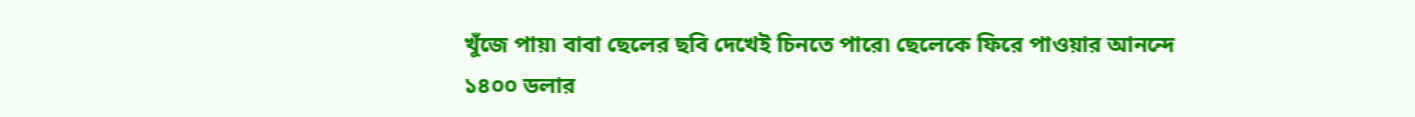খুঁজে পায়৷ বাবা ছেলের ছবি দেখেই চিনতে পারে৷ ছেলেকে ফিরে পাওয়ার আনন্দে ১৪০০ ডলার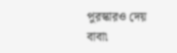পুরস্কারও দেয় বাবা৷